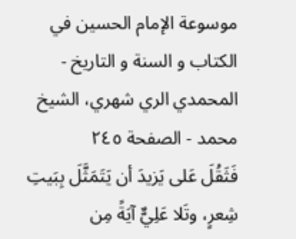موسوعة الإمام الحسين في الكتاب و السنة و التاريخ - المحمدي الري شهري، الشيخ محمد - الصفحة ٢٤٥
فَثَقُلَ عَلى يَزيدَ أن يَتَمَثَّلَ بِبَيتِ شِعرٍ، وتَلا عَلِيٌّ آيَةً مِن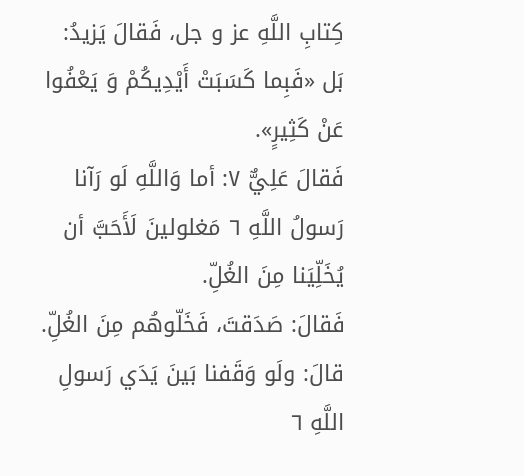كِتابِ اللَّهِ عز و جل، فَقالَ يَزيدُ:
بَل «فَبِما كَسَبَتْ أَيْدِيكُمْ وَ يَعْفُوا عَنْ كَثِيرٍ».
فَقالَ عَلِيٌّ ٧: أما وَاللَّهِ لَو رَآنا رَسولُ اللَّهِ ٦ مَغلولينَ لَأَحَبَّ أن يُخَلِّيَنا مِنَ الغُلِّ.
فَقالَ: صَدَقتَ، فَخَلّوهُم مِنَ الغُلِّ.
قالَ: ولَو وَقَفنا بَينَ يَدَي رَسولِ اللَّهِ ٦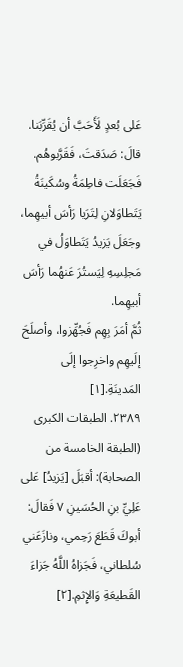عَلى بُعدٍ لَأَحَبَّ أن يُقَرِّبَنا.
قالَ: صَدَقتَ، فَقَرَّبوهُم.
فَجَعَلَت فاطِمَةُ وسُكَينَةُ يَتَطاوَلانِ لِتَرَيا رَأسَ أبيهِما، وجَعَلَ يَزيدُ يَتَطاوَلُ في مَجلِسِهِ لِيَستُرَ عَنهُما رَأسَ أبيهِما.
ثُمَّ أمَرَ بِهِم فَجُهِّزوا، وأصلَحَ إلَيهِم واخرِجوا إلَى المَدينَةِ.[١]
٢٣٨٩. الطبقات الكبرى (الطبقة الخامسة من الصحابة): أقبَلَ [يَزيدُ] عَلى عَلِيِّ بنِ الحُسَينِ ٧ فَقالَ: أبوكَ قَطَعَ رَحِمي، ونازَعَني سُلطاني، فَجَزاهُ اللَّهُ جَزاءَ القَطيعَةِ وَالإِثمِ.[٢]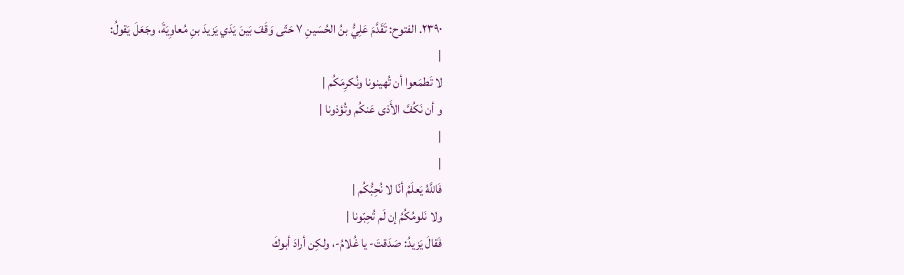٢٣٩٠. الفتوح: تَقَدَّمَ عَلِيُّ بنُ الحُسَينِ ٧ حَتّى وَقَفَ بَينَ يَدَي يَزيدَ بنِ مُعاوِيَةَ، وجَعَلَ يَقولُ:
|
لا تَطمَعوا أن تُهينونا ونُكرِمَكُم |
و أن نَكُفَّ الأَذى عَنكُم وتُؤذونا |
|
|
فَاللَّهُ يَعلَمُ أنّا لا نُحِبُّكُم |
ولا نَلومُكُمُ إن لَم تُحِبّونا |
فَقالَ يَزيدُ: صَدَقتَ- يا غُلامُ-، ولكِن أرادَ أبوكَ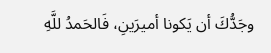وجَدُّكَ أن يَكونا أميرَينِ، فَالحَمدُ للَّهِ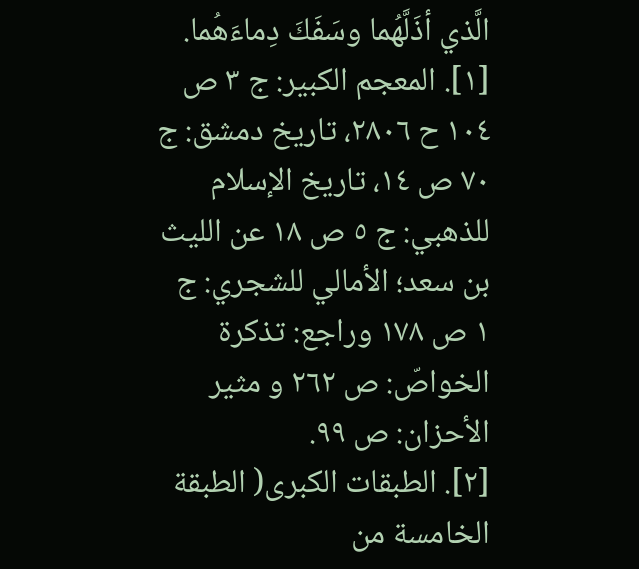الَّذي أذَلَّهُما وسَفَكَ دِماءَهُما.
[١]. المعجم الكبير: ج ٣ ص ١٠٤ ح ٢٨٠٦، تاريخ دمشق: ج ٧٠ ص ١٤، تاريخ الإسلام للذهبي: ج ٥ ص ١٨ عن الليث بن سعد؛ الأمالي للشجري: ج ١ ص ١٧٨ وراجع: تذكرة الخواصّ: ص ٢٦٢ و مثير الأحزان: ص ٩٩.
[٢]. الطبقات الكبرى( الطبقة الخامسة من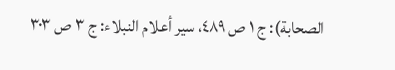الصحابة): ج ١ ص ٤٨٩، سير أعلام النبلاء: ج ٣ ص ٣٠٣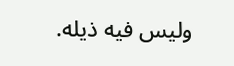وليس فيه ذيله.